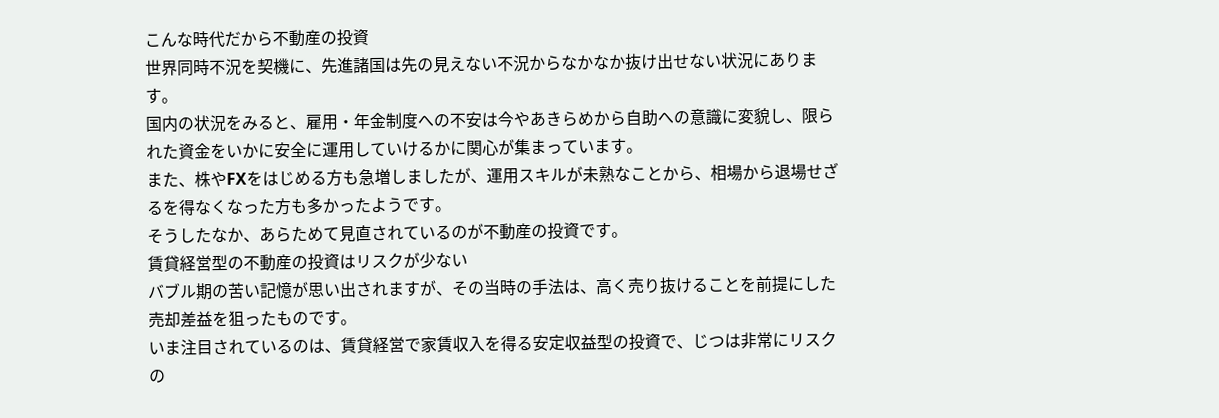こんな時代だから不動産の投資
世界同時不況を契機に、先進諸国は先の見えない不況からなかなか抜け出せない状況にあります。
国内の状況をみると、雇用・年金制度への不安は今やあきらめから自助への意識に変貌し、限られた資金をいかに安全に運用していけるかに関心が集まっています。
また、株やFXをはじめる方も急増しましたが、運用スキルが未熟なことから、相場から退場せざるを得なくなった方も多かったようです。
そうしたなか、あらためて見直されているのが不動産の投資です。
賃貸経営型の不動産の投資はリスクが少ない
バブル期の苦い記憶が思い出されますが、その当時の手法は、高く売り抜けることを前提にした売却差益を狙ったものです。
いま注目されているのは、賃貸経営で家賃収入を得る安定収益型の投資で、じつは非常にリスクの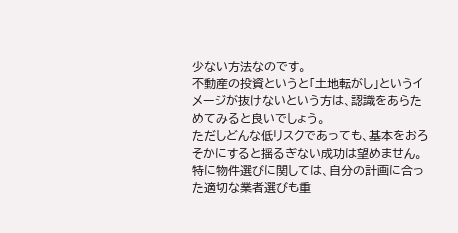少ない方法なのです。
不動産の投資というと「土地転がし」というイメージが抜けないという方は、認識をあらためてみると良いでしょう。
ただしどんな低リスクであっても、基本をおろそかにすると揺るぎない成功は望めません。
特に物件選びに関しては、自分の計画に合った適切な業者選びも重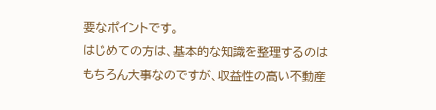要なポイントです。
はじめての方は、基本的な知識を整理するのはもちろん大事なのですが、収益性の高い不動産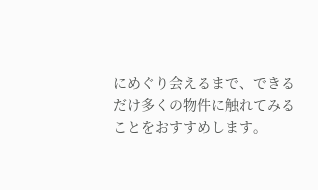にめぐり会えるまで、できるだけ多くの物件に触れてみることをおすすめします。